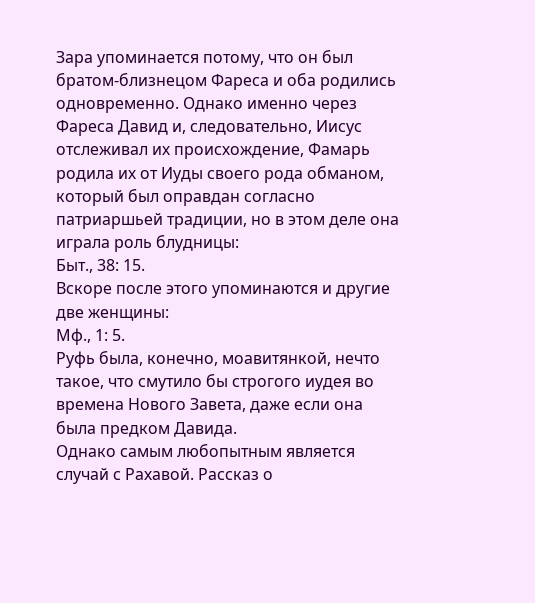Зара упоминается потому, что он был братом-близнецом Фареса и оба родились одновременно. Однако именно через Фареса Давид и, следовательно, Иисус отслеживал их происхождение, Фамарь родила их от Иуды своего рода обманом, который был оправдан согласно патриаршьей традиции, но в этом деле она играла роль блудницы:
Быт., 38: 15.
Вскоре после этого упоминаются и другие две женщины:
Мф., 1: 5.
Руфь была, конечно, моавитянкой, нечто такое, что смутило бы строгого иудея во времена Нового Завета, даже если она была предком Давида.
Однако самым любопытным является случай с Рахавой. Рассказ о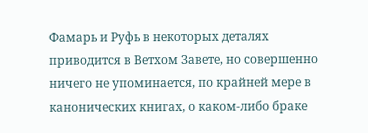Фамарь и Руфь в некоторых деталях приводится в Ветхом Завете, но совершенно ничего не упоминается, по крайней мере в канонических книгах, о каком-либо браке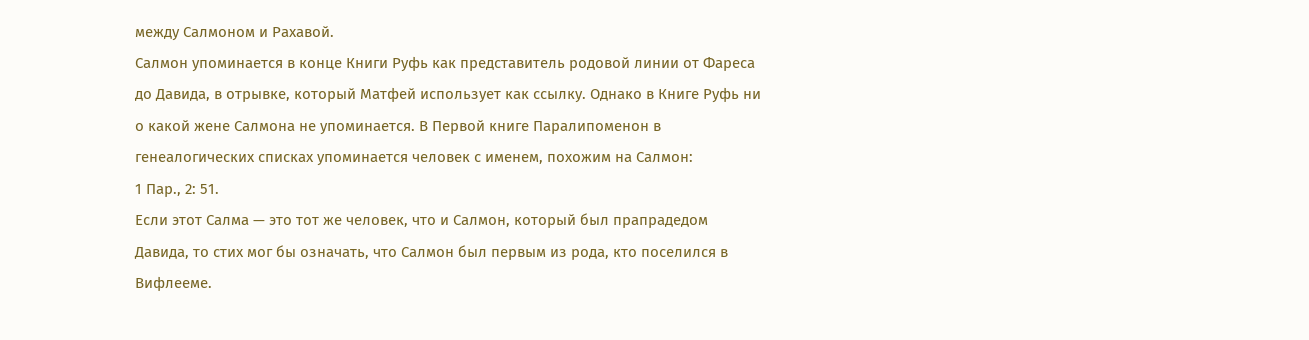между Салмоном и Рахавой.
Салмон упоминается в конце Книги Руфь как представитель родовой линии от Фареса до Давида, в отрывке, который Матфей использует как ссылку. Однако в Книге Руфь ни о какой жене Салмона не упоминается. В Первой книге Паралипоменон в генеалогических списках упоминается человек с именем, похожим на Салмон:
1 Пар., 2: 51.
Если этот Салма — это тот же человек, что и Салмон, который был прапрадедом Давида, то стих мог бы означать, что Салмон был первым из рода, кто поселился в Вифлееме.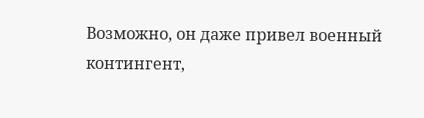Возможно, он даже привел военный контингент,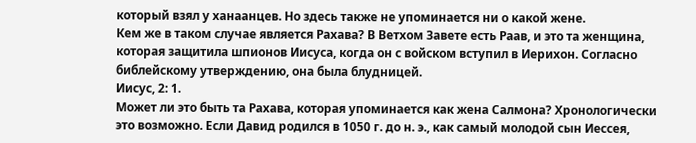который взял у ханаанцев. Но здесь также не упоминается ни о какой жене.
Кем же в таком случае является Рахава? В Ветхом Завете есть Раав, и это та женщина, которая защитила шпионов Иисуса, когда он с войском вступил в Иерихон. Согласно библейскому утверждению, она была блудницей.
Иисус, 2: 1.
Может ли это быть та Рахава, которая упоминается как жена Салмона? Хронологически это возможно. Если Давид родился в 1050 г. до н. э., как самый молодой сын Иессея,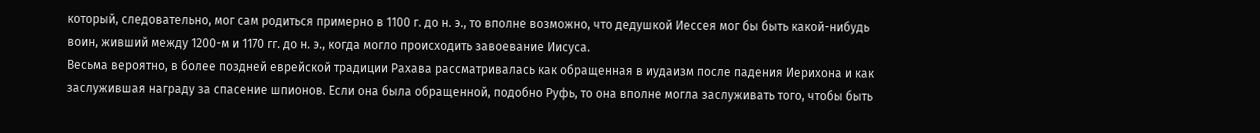который, следовательно, мог сам родиться примерно в 1100 г. до н. э., то вполне возможно, что дедушкой Иессея мог бы быть какой-нибудь воин, живший между 1200-м и 1170 гг. до н. э., когда могло происходить завоевание Иисуса.
Весьма вероятно, в более поздней еврейской традиции Рахава рассматривалась как обращенная в иудаизм после падения Иерихона и как заслужившая награду за спасение шпионов. Если она была обращенной, подобно Руфь, то она вполне могла заслуживать того, чтобы быть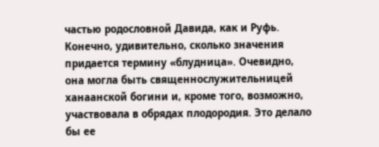частью родословной Давида, как и Руфь.
Конечно, удивительно, сколько значения придается термину «блудница». Очевидно, она могла быть священнослужительницей ханаанской богини и, кроме того, возможно, участвовала в обрядах плодородия. Это делало бы ее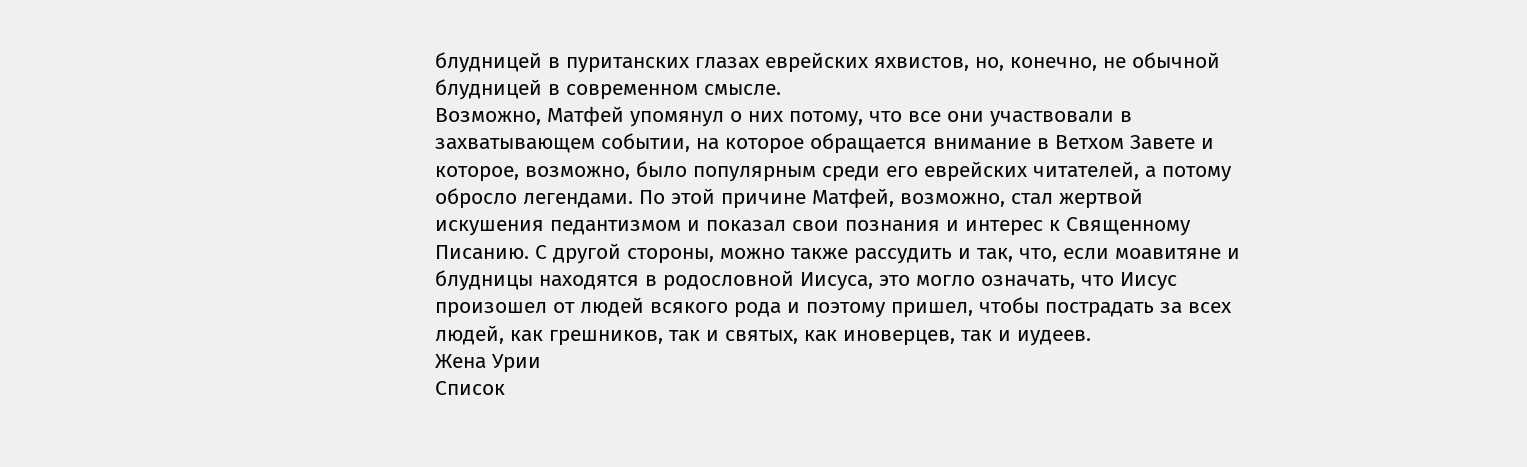блудницей в пуританских глазах еврейских яхвистов, но, конечно, не обычной блудницей в современном смысле.
Возможно, Матфей упомянул о них потому, что все они участвовали в захватывающем событии, на которое обращается внимание в Ветхом Завете и которое, возможно, было популярным среди его еврейских читателей, а потому обросло легендами. По этой причине Матфей, возможно, стал жертвой искушения педантизмом и показал свои познания и интерес к Священному Писанию. С другой стороны, можно также рассудить и так, что, если моавитяне и блудницы находятся в родословной Иисуса, это могло означать, что Иисус произошел от людей всякого рода и поэтому пришел, чтобы пострадать за всех людей, как грешников, так и святых, как иноверцев, так и иудеев.
Жена Урии
Список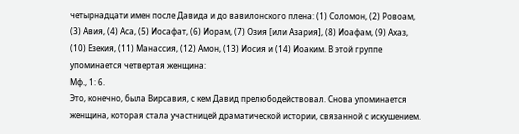четырнадцати имен после Давида и до вавилонского плена: (1) Соломон, (2) Ровоам, (3) Авия, (4) Аса, (5) Иосафат, (6) Иорам, (7) Озия [или Азария], (8) Иоафам, (9) Ахаз, (10) Езекия, (11) Манассия, (12) Амон, (13) Иосия и (14) Иоаким. В этой группе упоминается четвертая женщина:
Мф., 1: 6.
Это, конечно, была Вирсавия, с кем Давид прелюбодействовал. Снова упоминается женщина, которая стала участницей драматической истории, связанной с искушением.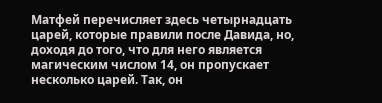Матфей перечисляет здесь четырнадцать царей, которые правили после Давида, но, доходя до того, что для него является магическим числом 14, он пропускает несколько царей. Так, он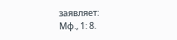заявляет:
Мф., 1: 8.